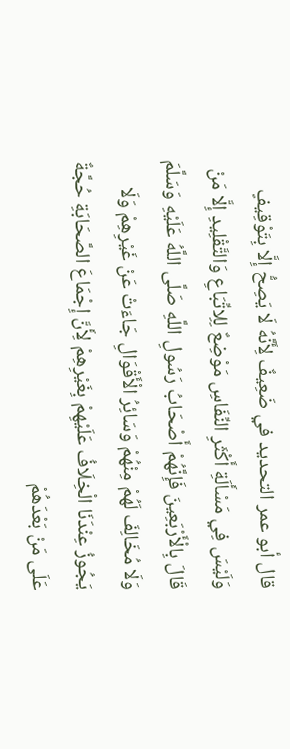قال أبو عمر التحديد في ضَعِيفٌ لِأَنَّهُ لَا يَصِحُّ إِلَّا بِتَوْقِيفٍ وَلَيْسَ فِي مَسْأَلَةِ أَكْثَرِ النِّفَاسِ مَوْضِعٌ لِلِاتِّبَاعِ وَالتَّقْلِيدِ إِلَّا مَنْ قَالَ بِالْأَرْبَعِينَ فَإِنَّهُمْ أَصْحَابُ رَسُولِ اللَّهِ صَلَّى اللَّهُ عَلَيْهِ وَسَلَّمَ وَلَا مُخَالِفَ لَهُمْ مِنْهُمْ وَسَائِرُ الْأَقْوَالِ جَاءَتْ عَنْ غَيْرِهِمْ وَلَا يَجُوزُ عِنْدَنَا الْخِلَافُ عَلَيْهِمْ بِغَيْرِهِمْ لِأَنَّ إِجْمَاعَ الصَّحَابَةِ حُجَّةٌ عَلَى مَنْ بَعْدَهُمْ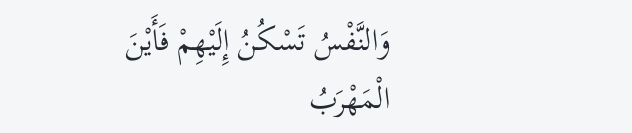وَالنَّفْسُ تَسْكُنُ إِلَيْهِمْ فَأَيْنَ الْمَهْرَبُ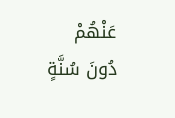عَنْهُمْ دُونَ سُنَّةٍ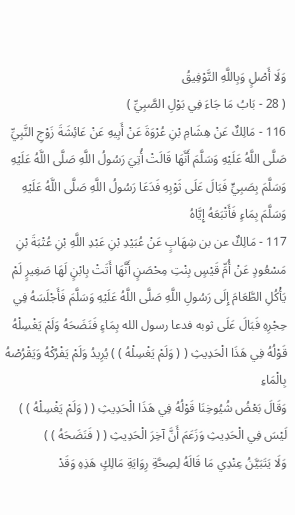وَلَا أَصْلٍ وَبِاللَّهِ التَّوْفِيقُ
( 28 - بَابُ مَا جَاءَ فِي بَوْلِ الصَّبِيِّ )
116 - مَالِكٌ عَنْ هِشَامِ بْنِ عُرْوَةَ عَنْ أَبِيهِ عَنْ عَائِشَةَ زَوْجِ النَّبِيِّ صَلَّى اللَّهُ عَلَيْهِ وَسَلَّمَ أَنَّهَا قَالَتْ أُتِيَ رَسُولُ اللَّهِ صَلَّى اللَّهُ عَلَيْهِ وَسَلَّمَ بِصَبِيٍّ فَبَالَ عَلَى ثَوْبِهِ فَدَعَا رَسُولُ اللَّهِ صَلَّى اللَّهُ عَلَيْهِ وَسَلَّمَ بِمَاءٍ فَأَتْبَعَهُ إِيَّاهُ
117 - مَالِكٌ عن بن شِهَابٍ عَنْ عُبَيْدِ بْنِ عَبْدِ اللَّهِ بْنِ عُتْبَةَ بْنِ مَسْعُودٍ عَنْ أُمِّ قَيْسٍ بِنْتِ مِحْصَنٍ أَنَّهَا أَتَتْ بِابْنٍ لَهَا صَغِيرٍ لَمْ يَأْكُلِ الطَّعَامَ إِلَى رَسُولِ اللَّهِ صَلَّى اللَّهُ عَلَيْهِ وَسَلَّمَ فَأَجْلَسَهُ فِي حِجْرِهِ فَبَالَ عَلَى ثوبه فدعا رسول الله بِمَاءٍ فَنَضَحَهُ وَلَمْ يَغْسِلْهُ
قَوْلُهُ فِي هَذَا الْحَدِيثِ ( ( وَلَمْ يَغْسِلْهُ ) ) يُرِيدُ وَلَمْ يَفْرُكْهُ وَيَقْرُصْهُ بِالْمَاءِ
وَقَالَ بَعْضُ شُيُوخِنَا قَوْلُهُ فِي هَذَا الْحَدِيثِ ( ( وَلَمْ يَغْسِلْهُ ) ) لَيْسَ فِي الْحَدِيثِ وَزَعَمَ أَنَّ آخِرَ الْحَدِيثِ ( ( فَنَضَحَهُ ) )
وَلَا يَتَبَيَّنُ عِنْدِي مَا قَالَهُ لِصِحَّةِ رِوَايَةِ مَالِكٍ هَذِهِ وَقَدْ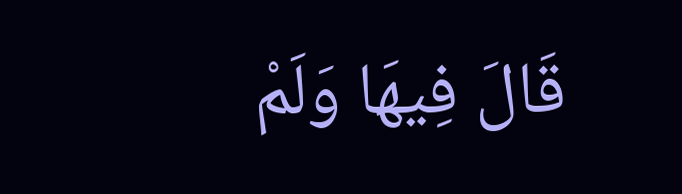قَالَ فِيهَا وَلَمْ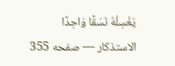يَغْسِلْهُ نَسَقًا وَاحِدًا
الاستذكار — صفحه 355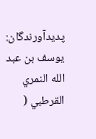پدیدآورندگان: يوسف بن عبد الله النمري القرطبي (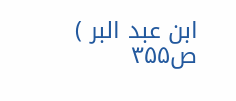ابن عبد البر )
ص۳۵۵